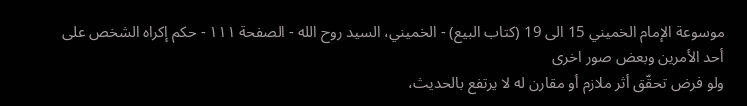موسوعة الإمام الخميني 15 الى 19 (كتاب البيع) - الخميني، السيد روح الله - الصفحة ١١١ - حكم إكراه الشخص على أحد الأمرين وبعض صور اخرى
ولو فرض تحقّق أثر ملازم أو مقارن له لا يرتفع بالحديث،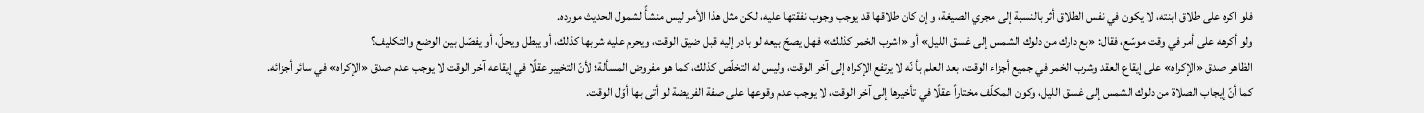فلو اكره على طلاق ابنته، لا يكون في نفس الطلاق أثر بالنسبة إلى مجري الصيغة، و إن كان طلاقها قد يوجب وجوب نفقتها عليه، لكن مثل هذا الأمر ليس منشأً لشمول الحديث مورده.
ولو أكرهه على أمر في وقت موسّع، فقال: «بع دارك من دلوك الشمس إلى غسق الليل» أو «اشرب الخمر كذلك» فهل يصحّ بيعه لو بادر إليه قبل ضيق الوقت، ويحرم عليه شربها كذلك، أو يبطل ويحلّ، أو يفصّل بين الوضع والتكليف؟
الظاهر صدق «الإكراه» على إيقاع العقد وشرب الخمر في جميع أجزاء الوقت، بعد العلم بأ نّه لا يرتفع الإكراه إلى آخر الوقت، وليس له التخلّص كذلك، كما هو مفروض المسألة؛ لأنّ التخيير عقلًا في إيقاعه آخر الوقت لا يوجب عدم صدق «الإكراه» في سائر أجزائه.
كما أنّ إيجاب الصلاة من دلوك الشمس إلى غسق الليل، وكون المكلّف مختاراً عقلًا في تأخيرها إلى آخر الوقت، لا يوجب عدم وقوعها على صفة الفريضة لو أتى بها أوّل الوقت.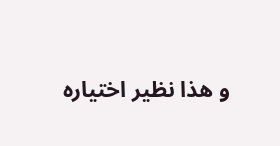و هذا نظير اختياره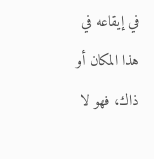في إيقاعه في هذا المكان أو ذاك، فهو لا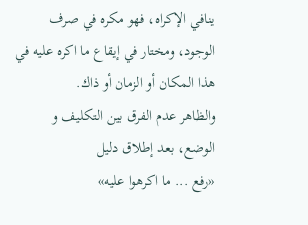ينافي الإكراه، فهو مكره في صرف الوجود، ومختار في إيقاع ما اكره عليه في هذا المكان أو الزمان أو ذاك.
والظاهر عدم الفرق بين التكليف و الوضع، بعد إطلاق دليل
«رفع ... ما اكرهوا عليه»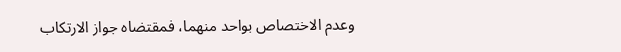وعدم الاختصاص بواحد منهما، فمقتضاه جواز الارتكاب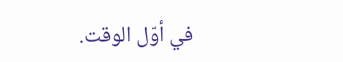في أوّل الوقت.